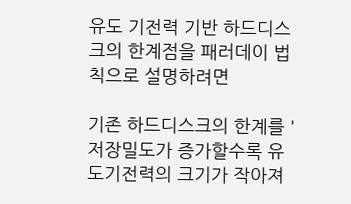유도 기전력 기반 하드디스크의 한계점을 패러데이 법칙으로 설명하려면

기존 하드디스크의 한계를 '저장밀도가 증가할수록 유도기전력의 크기가 작아져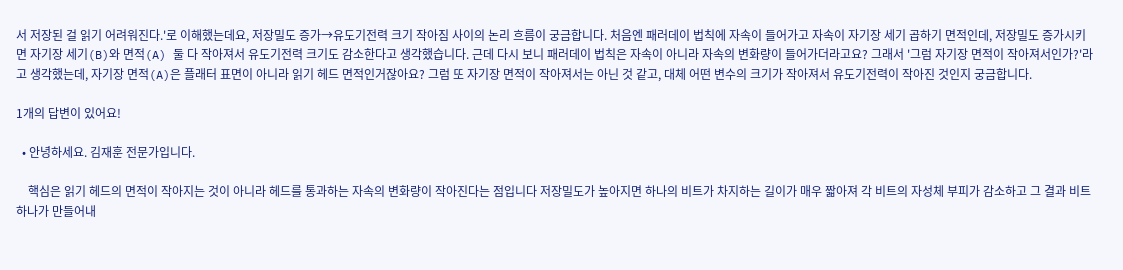서 저장된 걸 읽기 어려워진다.'로 이해했는데요, 저장밀도 증가→유도기전력 크기 작아짐 사이의 논리 흐름이 궁금합니다. 처음엔 패러데이 법칙에 자속이 들어가고 자속이 자기장 세기 곱하기 면적인데, 저장밀도 증가시키면 자기장 세기(B)와 면적(A) 둘 다 작아져서 유도기전력 크기도 감소한다고 생각했습니다. 근데 다시 보니 패러데이 법칙은 자속이 아니라 자속의 변화량이 들어가더라고요? 그래서 '그럼 자기장 면적이 작아져서인가?'라고 생각했는데, 자기장 면적(A)은 플래터 표면이 아니라 읽기 헤드 면적인거잖아요? 그럼 또 자기장 면적이 작아져서는 아닌 것 같고, 대체 어떤 변수의 크기가 작아져서 유도기전력이 작아진 것인지 궁금합니다.

1개의 답변이 있어요!

  • 안녕하세요. 김재훈 전문가입니다.

    핵심은 읽기 헤드의 면적이 작아지는 것이 아니라 헤드를 통과하는 자속의 변화량이 작아진다는 점입니다 저장밀도가 높아지면 하나의 비트가 차지하는 길이가 매우 짧아져 각 비트의 자성체 부피가 감소하고 그 결과 비트 하나가 만들어내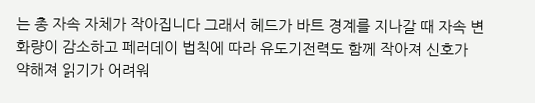는 총 자속 자체가 작아집니다 그래서 헤드가 바트 경계를 지나갈 때 자속 변화량이 감소하고 페러데이 법칙에 따라 유도기전력도 함께 작아져 신호가 약해져 읽기가 어려워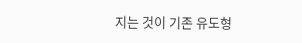지는 것이 기존 유도형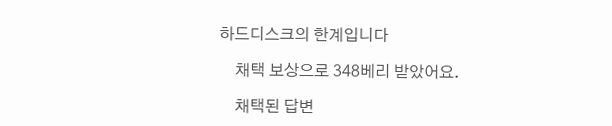하드디스크의 한계입니다

    채택 보상으로 348베리 받았어요.

    채택된 답변